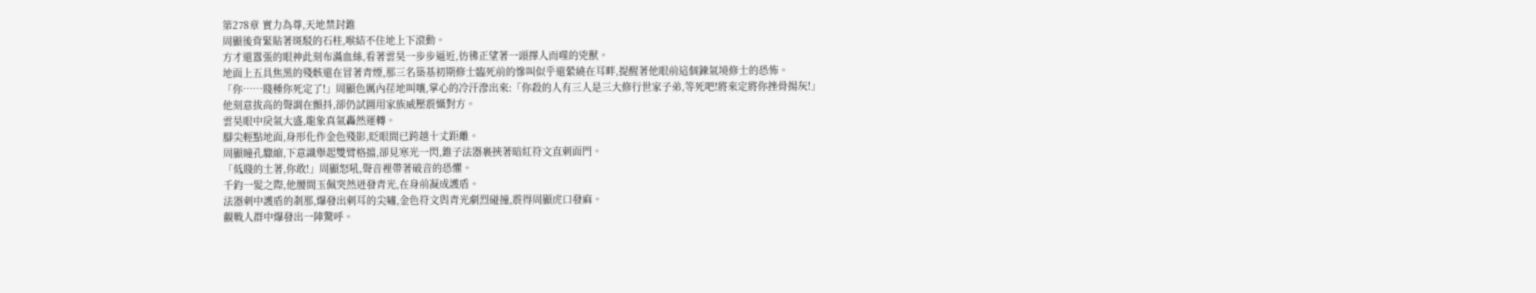第278章 實力為尊,天地禁封錐
周顯後背緊貼著斑駁的石柱,喉結不住地上下滾動。
方才還囂張的眼神此刻布滿血絲,看著雲昊一步步逼近,彷彿正望著一頭擇人而噬的兇獸。
地面上五具焦黑的殘骸還在冒著青煙,那三名築基初期修士臨死前的慘叫似乎還縈繞在耳畔,提醒著他眼前這個鍊氣境修士的恐怖。
「你……賤種你死定了!」周顯色厲內荏地叫嚷,掌心的冷汗滲出來:「你殺的人有三人是三大修行世家子弟,等死吧!將來定將你挫骨揚灰!」
他刻意拔高的聲調在顫抖,卻仍試圖用家族威壓震懾對方。
雲昊眼中戾氣大盛,龍象真氣轟然運轉。
腳尖輕點地面,身形化作金色殘影,眨眼間已跨越十丈距離。
周顯瞳孔驟縮,下意識舉起雙臂格擋,卻見寒光一閃,錐子法器裹挾著暗紅符文直刺面門。
「低賤的土著,你敢!」周顯怒吼,聲音裡帶著破音的恐懼。
千鈞一髮之際,他腰間玉佩突然迸發青光,在身前凝成護盾。
法器刺中護盾的剎那,爆發出刺耳的尖嘯,金色符文與青光劇烈碰撞,震得周顯虎口發麻。
觀戰人群中爆發出一陣驚呼。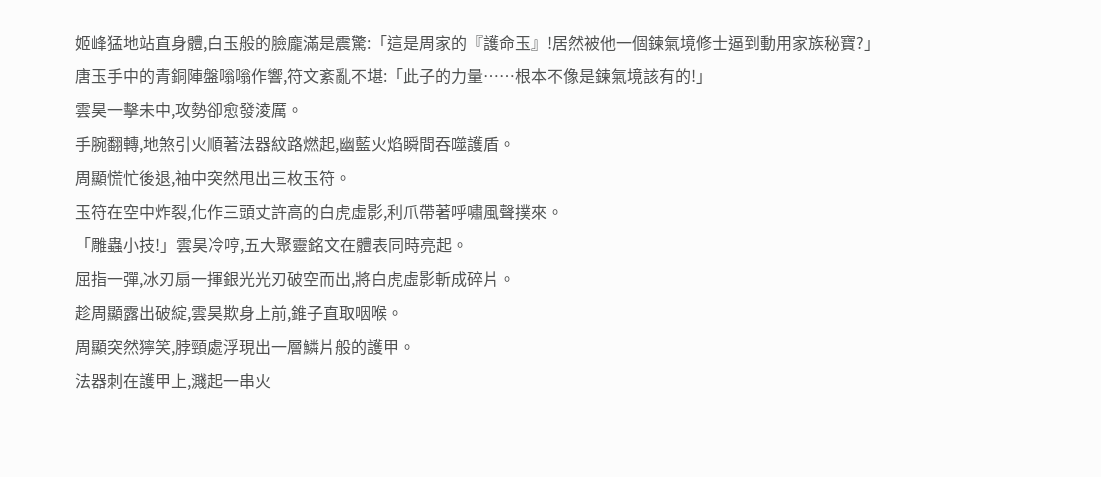姬峰猛地站直身體,白玉般的臉龐滿是震驚:「這是周家的『護命玉』!居然被他一個鍊氣境修士逼到動用家族秘寶?」
唐玉手中的青銅陣盤嗡嗡作響,符文紊亂不堪:「此子的力量……根本不像是鍊氣境該有的!」
雲昊一擊未中,攻勢卻愈發淩厲。
手腕翻轉,地煞引火順著法器紋路燃起,幽藍火焰瞬間吞噬護盾。
周顯慌忙後退,袖中突然甩出三枚玉符。
玉符在空中炸裂,化作三頭丈許高的白虎虛影,利爪帶著呼嘯風聲撲來。
「雕蟲小技!」雲昊冷哼,五大聚靈銘文在體表同時亮起。
屈指一彈,冰刃扇一揮銀光光刃破空而出,將白虎虛影斬成碎片。
趁周顯露出破綻,雲昊欺身上前,錐子直取咽喉。
周顯突然獰笑,脖頸處浮現出一層鱗片般的護甲。
法器刺在護甲上,濺起一串火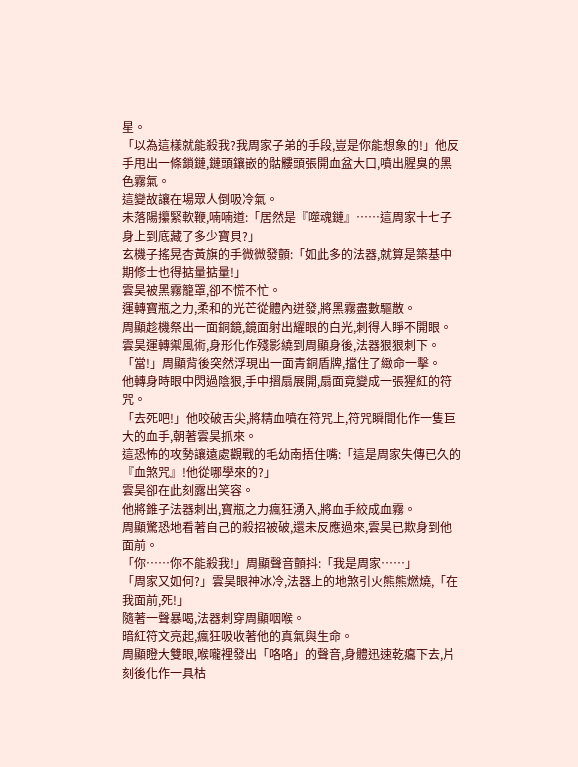星。
「以為這樣就能殺我?我周家子弟的手段,豈是你能想象的!」他反手甩出一條鎖鏈,鏈頭鑲嵌的骷髏頭張開血盆大口,噴出腥臭的黑色霧氣。
這變故讓在場眾人倒吸冷氣。
未落陽攥緊軟鞭,喃喃道:「居然是『噬魂鏈』……這周家十七子身上到底藏了多少寶貝?」
玄機子搖晃杏黃旗的手微微發顫:「如此多的法器,就算是築基中期修士也得掂量掂量!」
雲昊被黑霧籠罩,卻不慌不忙。
運轉寶瓶之力,柔和的光芒從體內迸發,將黑霧盡數驅散。
周顯趁機祭出一面銅鏡,鏡面射出耀眼的白光,刺得人睜不開眼。
雲昊運轉禦風術,身形化作殘影繞到周顯身後,法器狠狠刺下。
「當!」周顯背後突然浮現出一面青銅盾牌,擋住了緻命一擊。
他轉身時眼中閃過陰狠,手中摺扇展開,扇面竟變成一張猩紅的符咒。
「去死吧!」他咬破舌尖,將精血噴在符咒上,符咒瞬間化作一隻巨大的血手,朝著雲昊抓來。
這恐怖的攻勢讓遠處觀戰的毛幼南捂住嘴:「這是周家失傳已久的『血煞咒』!他從哪學來的?」
雲昊卻在此刻露出笑容。
他將錐子法器刺出,寶瓶之力瘋狂湧入,將血手絞成血霧。
周顯驚恐地看著自己的殺招被破,還未反應過來,雲昊已欺身到他面前。
「你……你不能殺我!」周顯聲音顫抖:「我是周家……」
「周家又如何?」雲昊眼神冰冷,法器上的地煞引火熊熊燃燒,「在我面前,死!」
隨著一聲暴喝,法器刺穿周顯咽喉。
暗紅符文亮起,瘋狂吸收著他的真氣與生命。
周顯瞪大雙眼,喉嚨裡發出「咯咯」的聲音,身體迅速乾癟下去,片刻後化作一具枯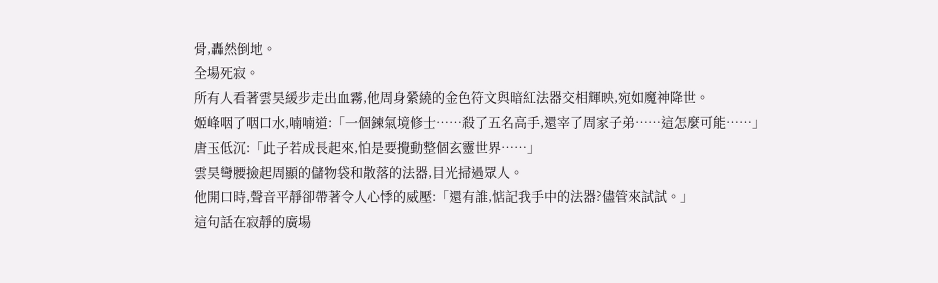骨,轟然倒地。
全場死寂。
所有人看著雲昊緩步走出血霧,他周身縈繞的金色符文與暗紅法器交相輝映,宛如魔神降世。
姬峰咽了咽口水,喃喃道:「一個鍊氣境修士……殺了五名高手,還宰了周家子弟……這怎麼可能……」
唐玉低沉:「此子若成長起來,怕是要攪動整個玄靈世界……」
雲昊彎腰撿起周顯的儲物袋和散落的法器,目光掃過眾人。
他開口時,聲音平靜卻帶著令人心悸的威壓:「還有誰,惦記我手中的法器?儘管來試試。」
這句話在寂靜的廣場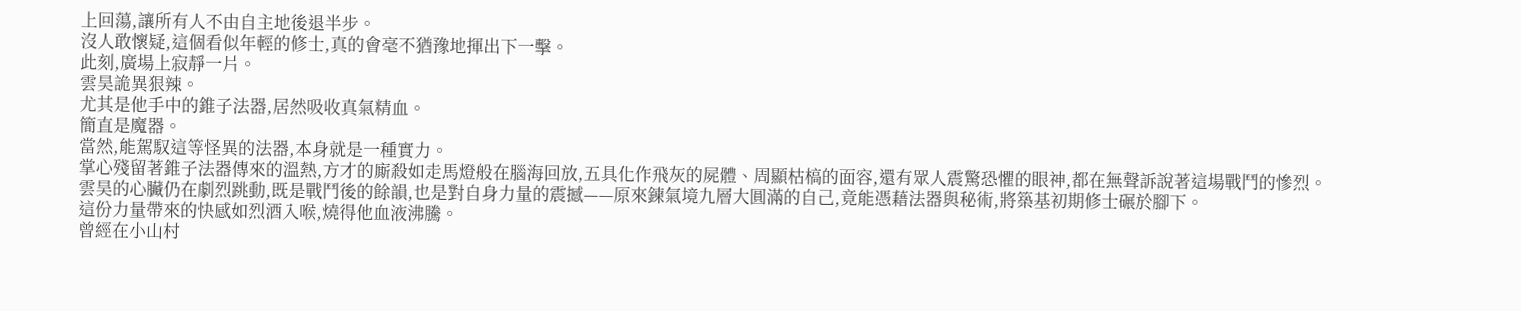上回蕩,讓所有人不由自主地後退半步。
沒人敢懷疑,這個看似年輕的修士,真的會毫不猶豫地揮出下一擊。
此刻,廣場上寂靜一片。
雲昊詭異狠辣。
尤其是他手中的錐子法器,居然吸收真氣精血。
簡直是魔器。
當然,能駕馭這等怪異的法器,本身就是一種實力。
掌心殘留著錐子法器傳來的溫熱,方才的廝殺如走馬燈般在腦海回放,五具化作飛灰的屍體、周顯枯槁的面容,還有眾人震驚恐懼的眼神,都在無聲訴說著這場戰鬥的慘烈。
雲昊的心臟仍在劇烈跳動,既是戰鬥後的餘韻,也是對自身力量的震撼——原來鍊氣境九層大圓滿的自己,竟能憑藉法器與秘術,將築基初期修士碾於腳下。
這份力量帶來的快感如烈酒入喉,燒得他血液沸騰。
曾經在小山村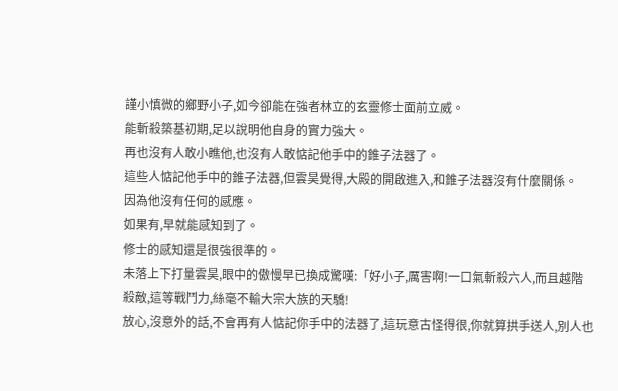謹小慎微的鄉野小子,如今卻能在強者林立的玄靈修士面前立威。
能斬殺築基初期,足以說明他自身的實力強大。
再也沒有人敢小瞧他,也沒有人敢惦記他手中的錐子法器了。
這些人惦記他手中的錐子法器,但雲昊覺得,大殿的開啟進入,和錐子法器沒有什麼關係。
因為他沒有任何的感應。
如果有,早就能感知到了。
修士的感知還是很強很準的。
未落上下打量雲昊,眼中的傲慢早已換成驚嘆:「好小子,厲害啊!一口氣斬殺六人,而且越階殺敵,這等戰鬥力,絲毫不輸大宗大族的天驕!
放心,沒意外的話,不會再有人惦記你手中的法器了,這玩意古怪得很,你就算拱手送人,別人也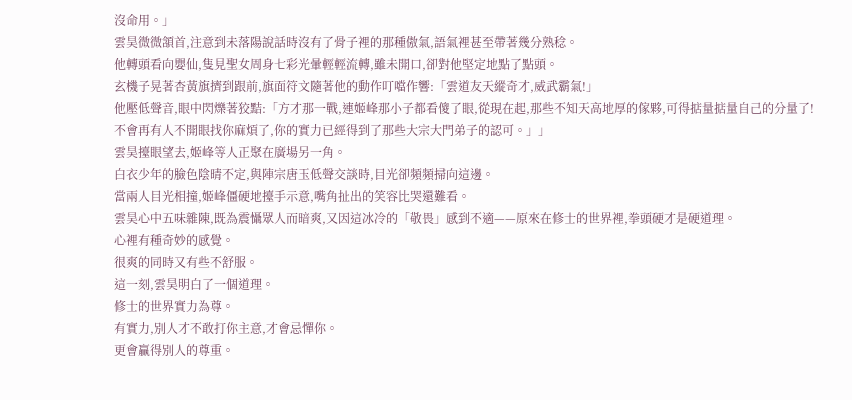沒命用。」
雲昊微微頷首,注意到未落陽說話時沒有了骨子裡的那種傲氣,語氣裡甚至帶著幾分熟稔。
他轉頭看向嬰仙,隻見聖女周身七彩光暈輕輕流轉,雖未開口,卻對他堅定地點了點頭。
玄機子晃著杏黃旗擠到跟前,旗面符文隨著他的動作叮噹作響:「雲道友天縱奇才,威武霸氣!」
他壓低聲音,眼中閃爍著狡黠:「方才那一戰,連姬峰那小子都看傻了眼,從現在起,那些不知天高地厚的傢夥,可得掂量掂量自己的分量了!
不會再有人不開眼找你麻煩了,你的實力已經得到了那些大宗大門弟子的認可。」」
雲昊擡眼望去,姬峰等人正聚在廣場另一角。
白衣少年的臉色陰晴不定,與陣宗唐玉低聲交談時,目光卻頻頻掃向這邊。
當兩人目光相撞,姬峰僵硬地擡手示意,嘴角扯出的笑容比哭還難看。
雲昊心中五味雜陳,既為震懾眾人而暗爽,又因這冰冷的「敬畏」感到不適——原來在修士的世界裡,拳頭硬才是硬道理。
心裡有種奇妙的感覺。
很爽的同時又有些不舒服。
這一刻,雲昊明白了一個道理。
修士的世界實力為尊。
有實力,別人才不敢打你主意,才會忌憚你。
更會贏得別人的尊重。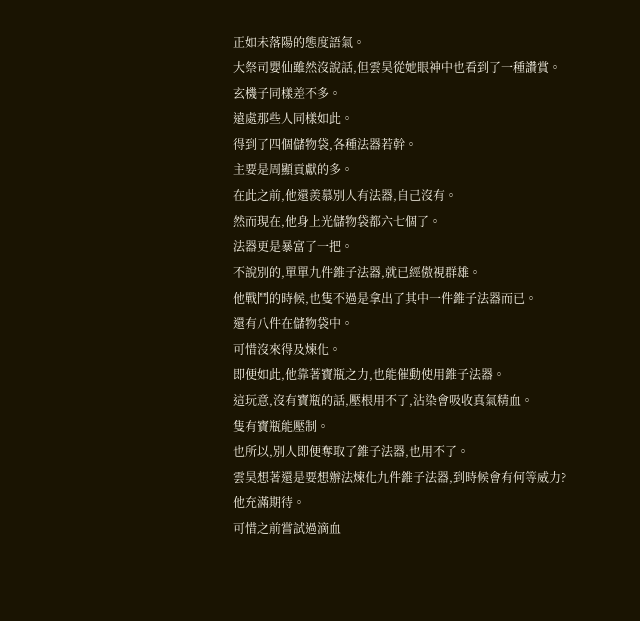正如未落陽的態度語氣。
大祭司嬰仙雖然沒說話,但雲昊從她眼神中也看到了一種讚賞。
玄機子同樣差不多。
遠處那些人同樣如此。
得到了四個儲物袋,各種法器若幹。
主要是周顯貢獻的多。
在此之前,他還羨慕別人有法器,自己沒有。
然而現在,他身上光儲物袋都六七個了。
法器更是暴富了一把。
不說別的,單單九件錐子法器,就已經傲視群雄。
他戰鬥的時候,也隻不過是拿出了其中一件錐子法器而已。
還有八件在儲物袋中。
可惜沒來得及煉化。
即便如此,他靠著寶瓶之力,也能催動使用錐子法器。
這玩意,沒有寶瓶的話,壓根用不了,沾染會吸收真氣精血。
隻有寶瓶能壓制。
也所以,別人即便奪取了錐子法器,也用不了。
雲昊想著還是要想辦法煉化九件錐子法器,到時候會有何等威力?
他充滿期待。
可惜之前嘗試過滴血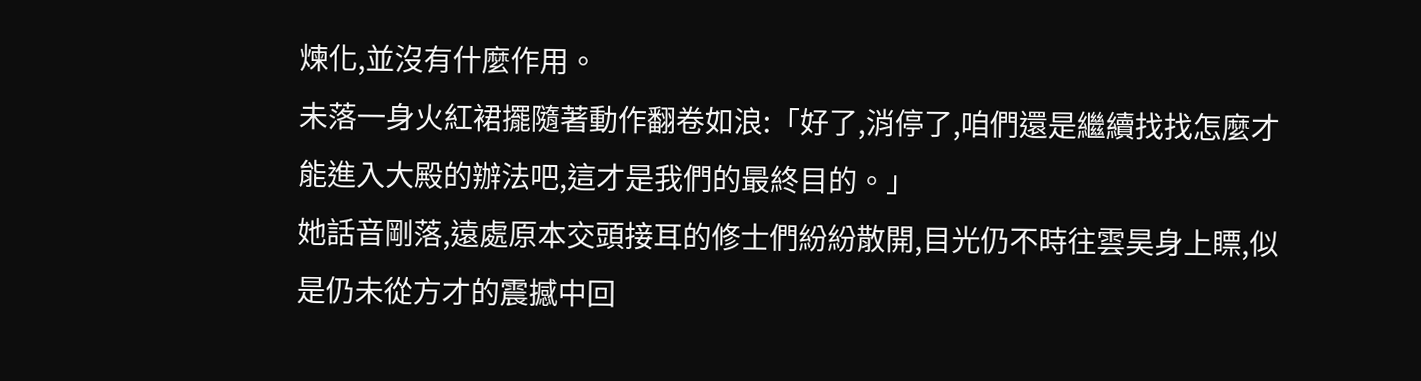煉化,並沒有什麼作用。
未落一身火紅裙擺隨著動作翻卷如浪:「好了,消停了,咱們還是繼續找找怎麼才能進入大殿的辦法吧,這才是我們的最終目的。」
她話音剛落,遠處原本交頭接耳的修士們紛紛散開,目光仍不時往雲昊身上瞟,似是仍未從方才的震撼中回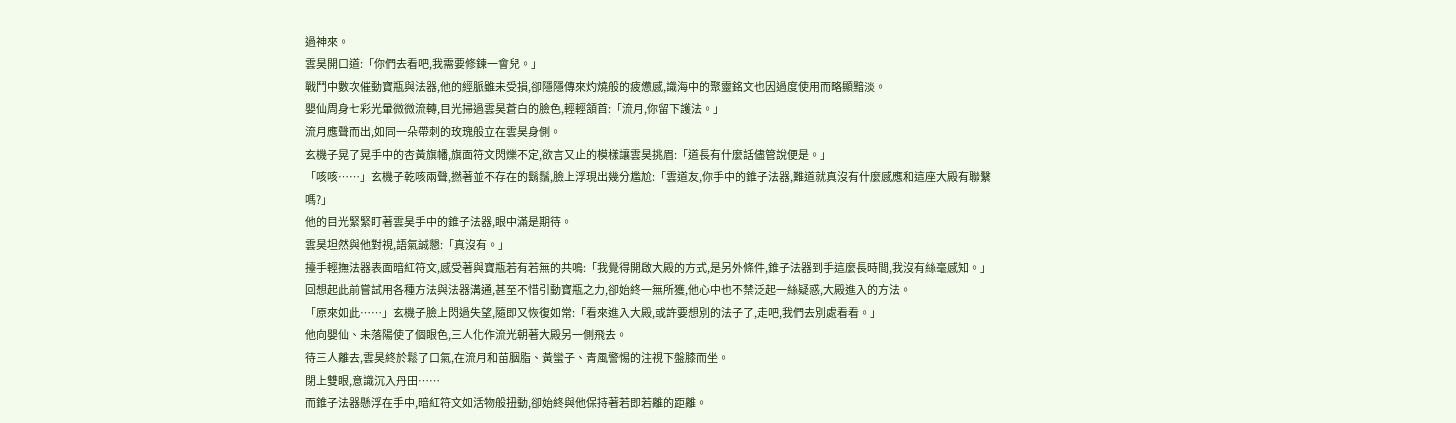過神來。
雲昊開口道:「你們去看吧,我需要修鍊一會兒。」
戰鬥中數次催動寶瓶與法器,他的經脈雖未受損,卻隱隱傳來灼燒般的疲憊感,識海中的聚靈銘文也因過度使用而略顯黯淡。
嬰仙周身七彩光暈微微流轉,目光掃過雲昊蒼白的臉色,輕輕頷首:「流月,你留下護法。」
流月應聲而出,如同一朵帶刺的玫瑰般立在雲昊身側。
玄機子晃了晃手中的杏黃旗幡,旗面符文閃爍不定,欲言又止的模樣讓雲昊挑眉:「道長有什麼話儘管說便是。」
「咳咳……」玄機子乾咳兩聲,撚著並不存在的鬍鬚,臉上浮現出幾分尷尬:「雲道友,你手中的錐子法器,難道就真沒有什麼感應和這座大殿有聯繫嗎?」
他的目光緊緊盯著雲昊手中的錐子法器,眼中滿是期待。
雲昊坦然與他對視,語氣誠懇:「真沒有。」
擡手輕撫法器表面暗紅符文,感受著與寶瓶若有若無的共鳴:「我覺得開啟大殿的方式,是另外條件,錐子法器到手這麼長時間,我沒有絲毫感知。」
回想起此前嘗試用各種方法與法器溝通,甚至不惜引動寶瓶之力,卻始終一無所獲,他心中也不禁泛起一絲疑惑,大殿進入的方法。
「原來如此……」玄機子臉上閃過失望,隨即又恢復如常:「看來進入大殿,或許要想別的法子了,走吧,我們去別處看看。」
他向嬰仙、未落陽使了個眼色,三人化作流光朝著大殿另一側飛去。
待三人離去,雲昊終於鬆了口氣,在流月和苗胭脂、黃蠻子、青風警惕的注視下盤膝而坐。
閉上雙眼,意識沉入丹田……
而錐子法器懸浮在手中,暗紅符文如活物般扭動,卻始終與他保持著若即若離的距離。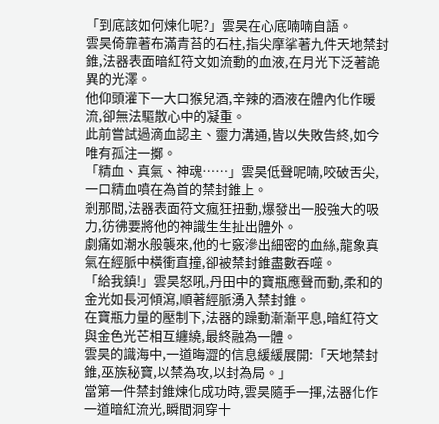「到底該如何煉化呢?」雲昊在心底喃喃自語。
雲昊倚靠著布滿青苔的石柱,指尖摩挲著九件天地禁封錐,法器表面暗紅符文如流動的血液,在月光下泛著詭異的光澤。
他仰頭灌下一大口猴兒酒,辛辣的酒液在體內化作暖流,卻無法驅散心中的凝重。
此前嘗試過滴血認主、靈力溝通,皆以失敗告終,如今唯有孤注一擲。
「精血、真氣、神魂……」雲昊低聲呢喃,咬破舌尖,一口精血噴在為首的禁封錐上。
剎那間,法器表面符文瘋狂扭動,爆發出一股強大的吸力,彷彿要將他的神識生生扯出體外。
劇痛如潮水般襲來,他的七竅滲出細密的血絲,龍象真氣在經脈中橫衝直撞,卻被禁封錐盡數吞噬。
「給我鎮!」雲昊怒吼,丹田中的寶瓶應聲而動,柔和的金光如長河傾瀉,順著經脈湧入禁封錐。
在寶瓶力量的壓制下,法器的躁動漸漸平息,暗紅符文與金色光芒相互纏繞,最終融為一體。
雲昊的識海中,一道晦澀的信息緩緩展開:「天地禁封錐,巫族秘寶,以禁為攻,以封為局。」
當第一件禁封錐煉化成功時,雲昊隨手一揮,法器化作一道暗紅流光,瞬間洞穿十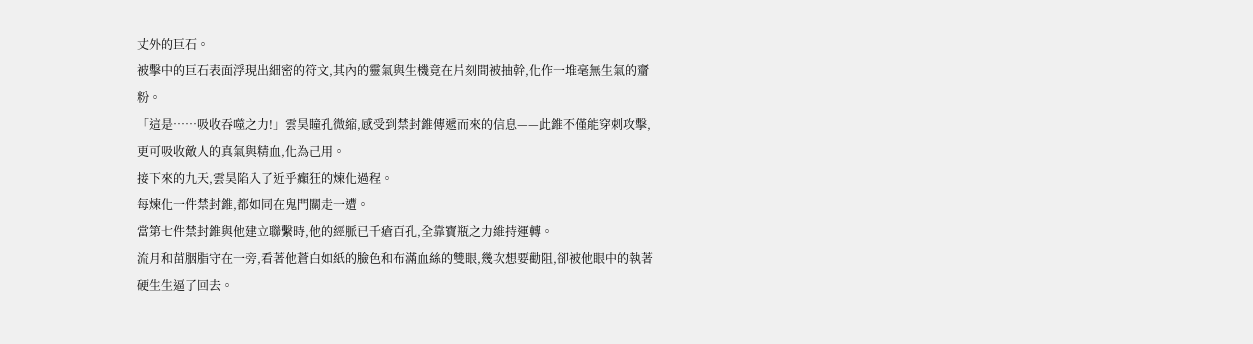丈外的巨石。
被擊中的巨石表面浮現出細密的符文,其內的靈氣與生機竟在片刻間被抽幹,化作一堆毫無生氣的齏粉。
「這是……吸收吞噬之力!」雲昊瞳孔微縮,感受到禁封錐傳遞而來的信息——此錐不僅能穿刺攻擊,更可吸收敵人的真氣與精血,化為己用。
接下來的九天,雲昊陷入了近乎癲狂的煉化過程。
每煉化一件禁封錐,都如同在鬼門關走一遭。
當第七件禁封錐與他建立聯繫時,他的經脈已千瘡百孔,全靠寶瓶之力維持運轉。
流月和苗胭脂守在一旁,看著他蒼白如紙的臉色和布滿血絲的雙眼,幾次想要勸阻,卻被他眼中的執著硬生生逼了回去。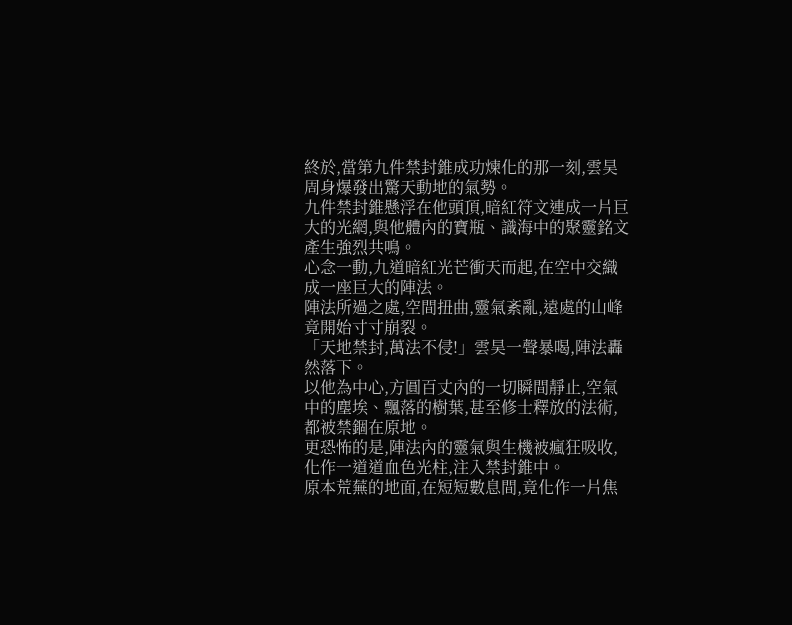終於,當第九件禁封錐成功煉化的那一刻,雲昊周身爆發出驚天動地的氣勢。
九件禁封錐懸浮在他頭頂,暗紅符文連成一片巨大的光網,與他體內的寶瓶、識海中的聚靈銘文產生強烈共鳴。
心念一動,九道暗紅光芒衝天而起,在空中交織成一座巨大的陣法。
陣法所過之處,空間扭曲,靈氣紊亂,遠處的山峰竟開始寸寸崩裂。
「天地禁封,萬法不侵!」雲昊一聲暴喝,陣法轟然落下。
以他為中心,方圓百丈內的一切瞬間靜止,空氣中的塵埃、飄落的樹葉,甚至修士釋放的法術,都被禁錮在原地。
更恐怖的是,陣法內的靈氣與生機被瘋狂吸收,化作一道道血色光柱,注入禁封錐中。
原本荒蕪的地面,在短短數息間,竟化作一片焦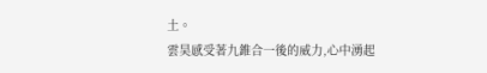土。
雲昊感受著九錐合一後的威力,心中湧起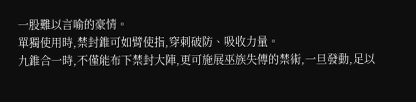一股難以言喻的豪情。
單獨使用時,禁封錐可如臂使指,穿刺破防、吸收力量。
九錐合一時,不僅能布下禁封大陣,更可施展巫族失傳的禁術,一旦發動,足以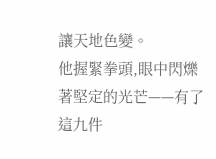讓天地色變。
他握緊拳頭,眼中閃爍著堅定的光芒——有了這九件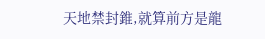天地禁封錐,就算前方是龍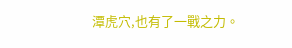潭虎穴,也有了一戰之力。